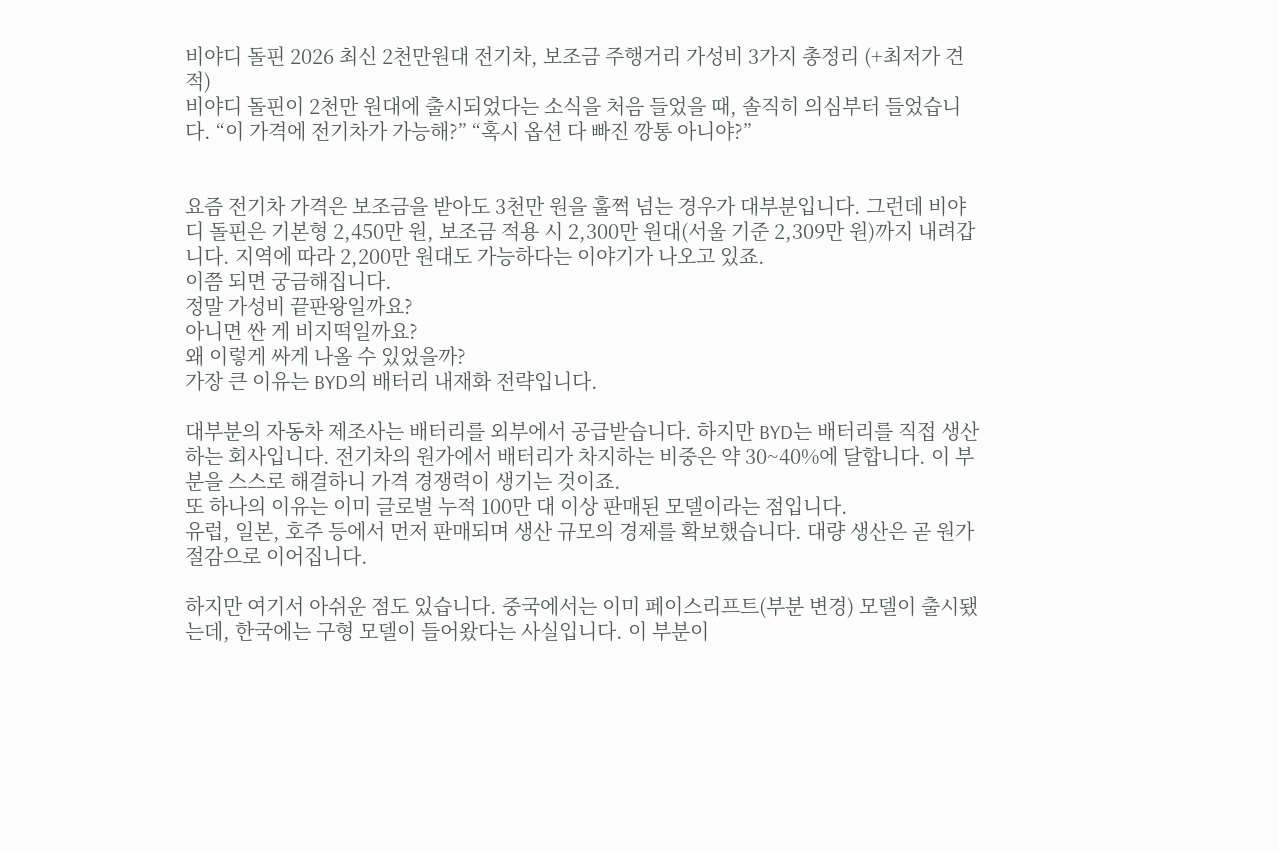비야디 돌핀 2026 최신 2천만원대 전기차, 보조금 주행거리 가성비 3가지 총정리 (+최저가 견적)
비야디 돌핀이 2천만 원대에 출시되었다는 소식을 처음 들었을 때, 솔직히 의심부터 들었습니다. “이 가격에 전기차가 가능해?” “혹시 옵션 다 빠진 깡통 아니야?”


요즘 전기차 가격은 보조금을 받아도 3천만 원을 훌쩍 넘는 경우가 대부분입니다. 그런데 비야디 돌핀은 기본형 2,450만 원, 보조금 적용 시 2,300만 원대(서울 기준 2,309만 원)까지 내려갑니다. 지역에 따라 2,200만 원대도 가능하다는 이야기가 나오고 있죠.
이쯤 되면 궁금해집니다.
정말 가성비 끝판왕일까요?
아니면 싼 게 비지떡일까요?
왜 이렇게 싸게 나올 수 있었을까?
가장 큰 이유는 BYD의 배터리 내재화 전략입니다.

대부분의 자동차 제조사는 배터리를 외부에서 공급받습니다. 하지만 BYD는 배터리를 직접 생산하는 회사입니다. 전기차의 원가에서 배터리가 차지하는 비중은 약 30~40%에 달합니다. 이 부분을 스스로 해결하니 가격 경쟁력이 생기는 것이죠.
또 하나의 이유는 이미 글로벌 누적 100만 대 이상 판매된 모델이라는 점입니다.
유럽, 일본, 호주 등에서 먼저 판매되며 생산 규모의 경제를 확보했습니다. 대량 생산은 곧 원가 절감으로 이어집니다.

하지만 여기서 아쉬운 점도 있습니다. 중국에서는 이미 페이스리프트(부분 변경) 모델이 출시됐는데, 한국에는 구형 모델이 들어왔다는 사실입니다. 이 부분이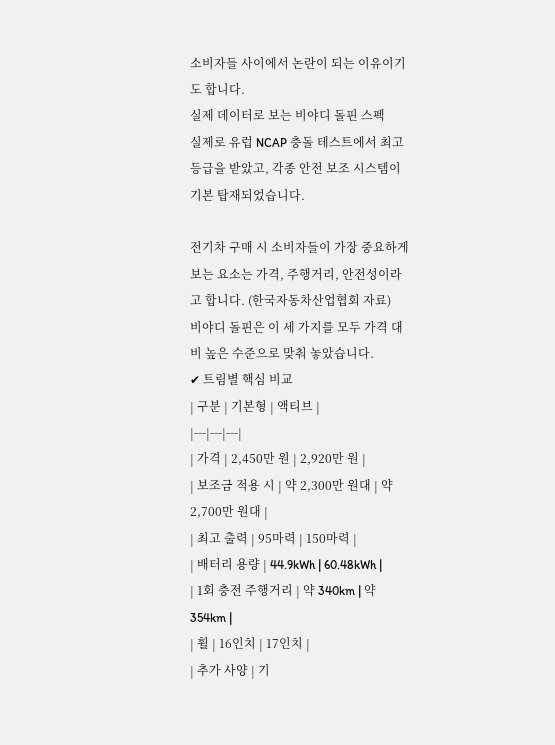소비자들 사이에서 논란이 되는 이유이기도 합니다.
실제 데이터로 보는 비야디 돌핀 스펙
실제로 유럽 NCAP 충돌 테스트에서 최고 등급을 받았고, 각종 안전 보조 시스템이 기본 탑재되었습니다.

전기차 구매 시 소비자들이 가장 중요하게 보는 요소는 가격, 주행거리, 안전성이라고 합니다. (한국자동차산업협회 자료)
비야디 돌핀은 이 세 가지를 모두 가격 대비 높은 수준으로 맞춰 놓았습니다.
✔ 트림별 핵심 비교
| 구분 | 기본형 | 액티브 |
|---|---|---|
| 가격 | 2,450만 원 | 2,920만 원 |
| 보조금 적용 시 | 약 2,300만 원대 | 약 2,700만 원대 |
| 최고 출력 | 95마력 | 150마력 |
| 배터리 용량 | 44.9kWh | 60.48kWh |
| 1회 충전 주행거리 | 약 340km | 약 354km |
| 휠 | 16인치 | 17인치 |
| 추가 사양 | 기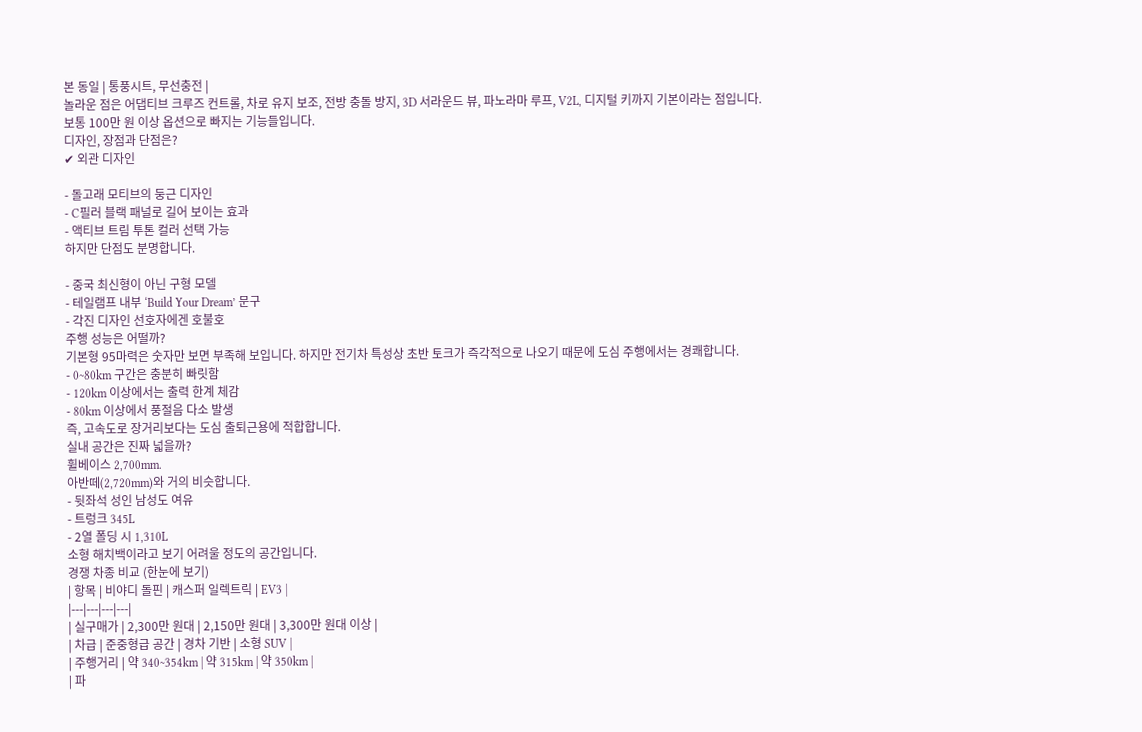본 동일 | 통풍시트, 무선충전 |
놀라운 점은 어댑티브 크루즈 컨트롤, 차로 유지 보조, 전방 충돌 방지, 3D 서라운드 뷰, 파노라마 루프, V2L, 디지털 키까지 기본이라는 점입니다.
보통 100만 원 이상 옵션으로 빠지는 기능들입니다.
디자인, 장점과 단점은?
✔ 외관 디자인

- 돌고래 모티브의 둥근 디자인
- C필러 블랙 패널로 길어 보이는 효과
- 액티브 트림 투톤 컬러 선택 가능
하지만 단점도 분명합니다.

- 중국 최신형이 아닌 구형 모델
- 테일램프 내부 ‘Build Your Dream’ 문구
- 각진 디자인 선호자에겐 호불호
주행 성능은 어떨까?
기본형 95마력은 숫자만 보면 부족해 보입니다. 하지만 전기차 특성상 초반 토크가 즉각적으로 나오기 때문에 도심 주행에서는 경쾌합니다.
- 0~80km 구간은 충분히 빠릿함
- 120km 이상에서는 출력 한계 체감
- 80km 이상에서 풍절음 다소 발생
즉, 고속도로 장거리보다는 도심 출퇴근용에 적합합니다.
실내 공간은 진짜 넓을까?
휠베이스 2,700mm.
아반떼(2,720mm)와 거의 비슷합니다.
- 뒷좌석 성인 남성도 여유
- 트렁크 345L
- 2열 폴딩 시 1,310L
소형 해치백이라고 보기 어려울 정도의 공간입니다.
경쟁 차종 비교 (한눈에 보기)
| 항목 | 비야디 돌핀 | 캐스퍼 일렉트릭 | EV3 |
|---|---|---|---|
| 실구매가 | 2,300만 원대 | 2,150만 원대 | 3,300만 원대 이상 |
| 차급 | 준중형급 공간 | 경차 기반 | 소형 SUV |
| 주행거리 | 약 340~354km | 약 315km | 약 350km |
| 파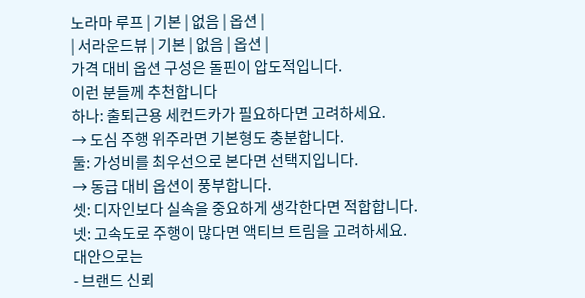노라마 루프 | 기본 | 없음 | 옵션 |
| 서라운드뷰 | 기본 | 없음 | 옵션 |
가격 대비 옵션 구성은 돌핀이 압도적입니다.
이런 분들께 추천합니다
하나: 출퇴근용 세컨드카가 필요하다면 고려하세요.
→ 도심 주행 위주라면 기본형도 충분합니다.
둘: 가성비를 최우선으로 본다면 선택지입니다.
→ 동급 대비 옵션이 풍부합니다.
셋: 디자인보다 실속을 중요하게 생각한다면 적합합니다.
넷: 고속도로 주행이 많다면 액티브 트림을 고려하세요.
대안으로는
- 브랜드 신뢰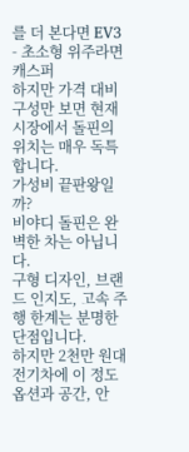를 더 본다면 EV3
- 초소형 위주라면 캐스퍼
하지만 가격 대비 구성만 보면 현재 시장에서 돌핀의 위치는 매우 독특합니다.
가성비 끝판왕일까?
비야디 돌핀은 완벽한 차는 아닙니다.
구형 디자인, 브랜드 인지도, 고속 주행 한계는 분명한 단점입니다.
하지만 2천만 원대 전기차에 이 정도 옵션과 공간, 안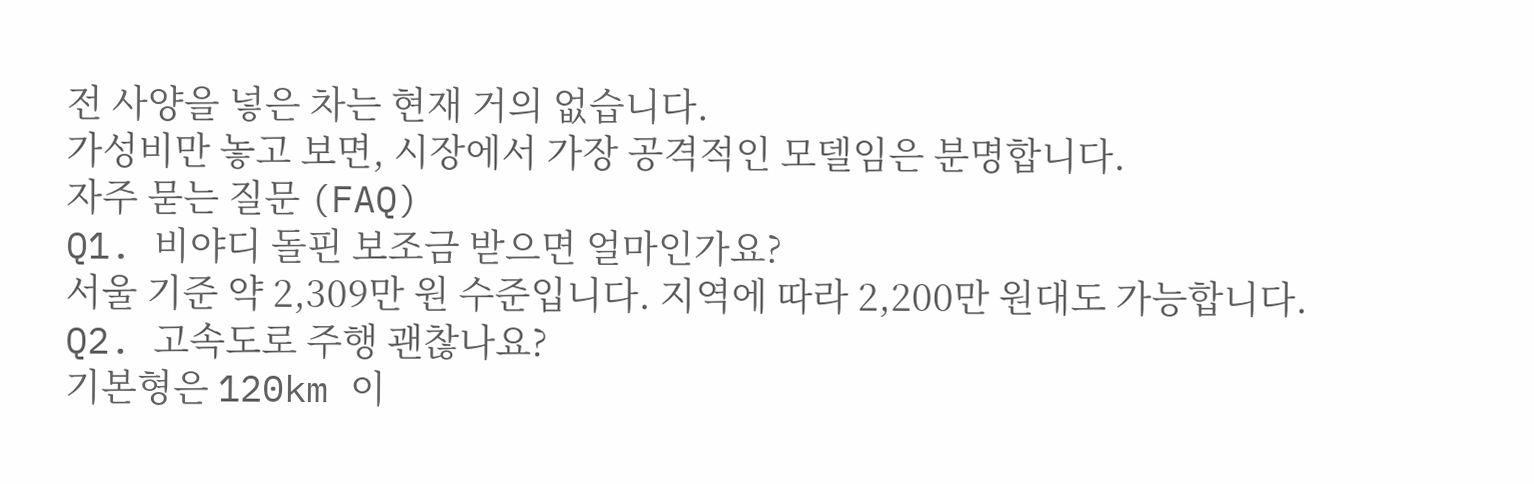전 사양을 넣은 차는 현재 거의 없습니다.
가성비만 놓고 보면, 시장에서 가장 공격적인 모델임은 분명합니다.
자주 묻는 질문 (FAQ)
Q1. 비야디 돌핀 보조금 받으면 얼마인가요?
서울 기준 약 2,309만 원 수준입니다. 지역에 따라 2,200만 원대도 가능합니다.
Q2. 고속도로 주행 괜찮나요?
기본형은 120km 이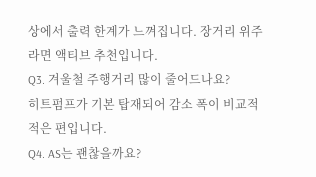상에서 출력 한계가 느껴집니다. 장거리 위주라면 액티브 추천입니다.
Q3. 겨울철 주행거리 많이 줄어드나요?
히트펌프가 기본 탑재되어 감소 폭이 비교적 적은 편입니다.
Q4. AS는 괜찮을까요?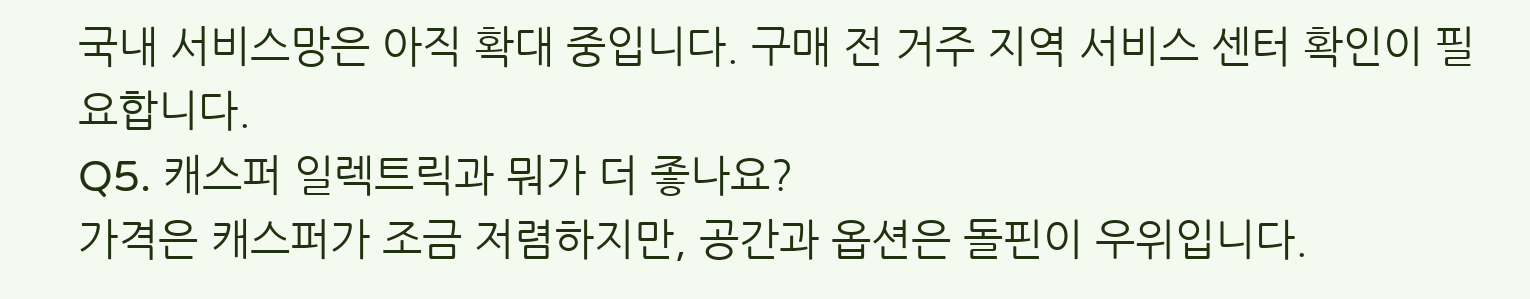국내 서비스망은 아직 확대 중입니다. 구매 전 거주 지역 서비스 센터 확인이 필요합니다.
Q5. 캐스퍼 일렉트릭과 뭐가 더 좋나요?
가격은 캐스퍼가 조금 저렴하지만, 공간과 옵션은 돌핀이 우위입니다.